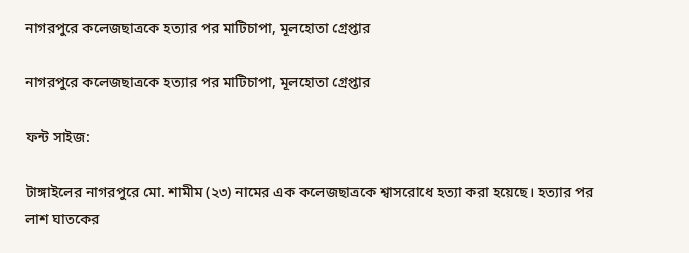নাগরপুরে কলেজছাত্রকে হত্যার পর মাটিচাপা, মূলহোতা গ্রেপ্তার

নাগরপুরে কলেজছাত্রকে হত্যার পর মাটিচাপা, মূলহোতা গ্রেপ্তার

ফন্ট সাইজ:

টাঙ্গাইলের নাগরপুরে মো. শামীম (২৩) নামের এক কলেজছাত্রকে শ্বাসরোধে হত্যা করা হয়েছে। হত্যার পর লাশ ঘাতকের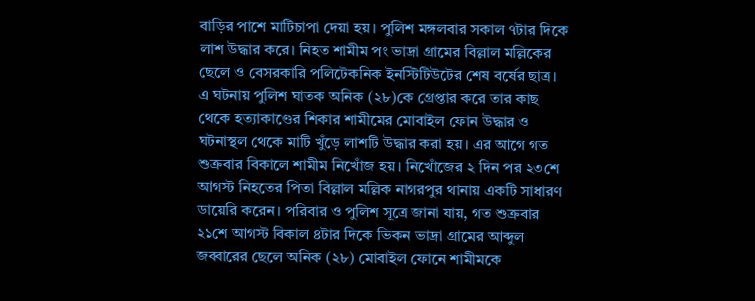বাড়ির পাশে মাটিচাপা দেয়া হয়। পুলিশ মঙ্গলবার সকাল ৭টার দিকে লাশ উদ্ধার করে। নিহত শামীম পং ভাদ্রা গ্রামের বিল্লাল মল্লিকের ছেলে ও বেসরকারি পলিটেকনিক ইনস্টিটিউটের শেষ বর্ষের ছাত্র। এ ঘটনায় পুলিশ ঘাতক অনিক (২৮)কে গ্রেপ্তার করে তার কাছ থেকে হত্যাকাণ্ডের শিকার শামীমের মোবাইল ফোন উদ্ধার ও ঘটনাস্থল থেকে মাটি খুঁড়ে লাশটি উদ্ধার করা হয়। এর আগে গত শুক্রবার বিকালে শামীম নিখোঁজ হয়। নিখোঁজের ২ দিন পর ২৩শে আগস্ট নিহতের পিতা বিল্লাল মল্লিক নাগরপুর থানায় একটি সাধারণ ডায়েরি করেন। পরিবার ও পুলিশ সূত্রে জানা যায়, গত শুক্রবার ২১শে আগস্ট বিকাল ৪টার দিকে ভিকন ভাদ্রা গ্রামের আব্দুল জব্বারের ছেলে অনিক (২৮) মোবাইল ফোনে শামীমকে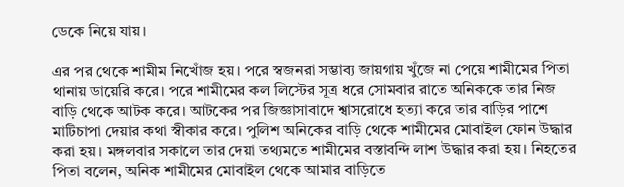ডেকে নিয়ে যায়।

এর পর থেকে শামীম নিখোঁজ হয়। পরে স্বজনরা সম্ভাব্য জায়গায় খুঁজে না পেয়ে শামীমের পিতা থানায় ডায়েরি করে। পরে শামীমের কল লিস্টের সূত্র ধরে সোমবার রাতে অনিককে তার নিজ বাড়ি থেকে আটক করে। আটকের পর জিজ্ঞাসাবাদে শ্বাসরোধে হত্যা করে তার বাড়ির পাশে মাটিচাপা দেয়ার কথা স্বীকার করে। পুলিশ অনিকের বাড়ি থেকে শামীমের মোবাইল ফোন উদ্ধার করা হয়। মঙ্গলবার সকালে তার দেয়া তথ্যমতে শামীমের বস্তাবন্দি লাশ উদ্ধার করা হয়। নিহতের পিতা বলেন, অনিক শামীমের মোবাইল থেকে আমার বাড়িতে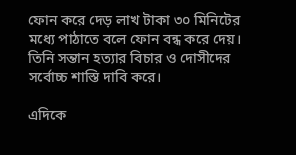ফোন করে দেড় লাখ টাকা ৩০ মিনিটের মধ্যে পাঠাতে বলে ফোন বন্ধ করে দেয়। তিনি সন্তান হত্যার বিচার ও দোসীদের সর্বোচ্চ শাস্তি দাবি করে।

এদিকে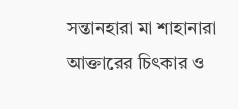সন্তানহারা মা শাহানারা আক্তারের চিৎকার ও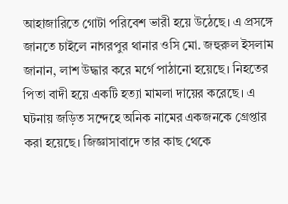আহাজারিতে গোটা পরিবেশ ভারী হয়ে উঠেছে। এ প্রসঙ্গে জানতে চাইলে নাগরপুর থানার ওসি মো. জহুরুল ইসলাম জানান, লাশ উদ্ধার করে মর্গে পাঠানো হয়েছে। নিহতের পিতা বাদী হয়ে একটি হত্যা মামলা দায়ের করেছে। এ ঘটনায় জড়িত সন্দেহে অনিক নামের একজনকে গ্রেপ্তার করা হয়েছে। জিজ্ঞাসাবাদে তার কাছ থেকে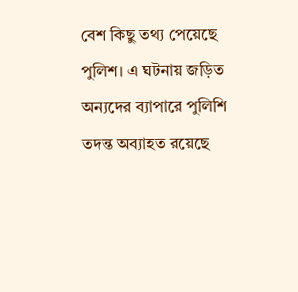বেশ কিছু তথ্য পেয়েছে পুলিশ। এ ঘটনায় জড়িত অন্যদের ব্যাপারে পুলিশি তদন্ত অব্যাহত রয়েছে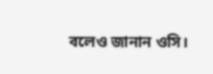বলেও জানান ওসি।